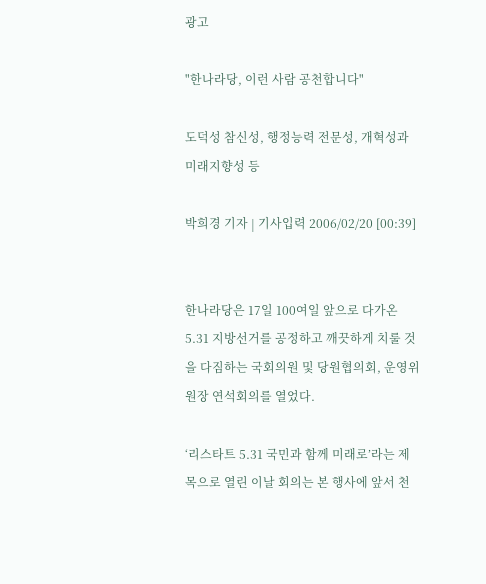광고

"한나라당, 이런 사람 공천합니다"

도덕성 참신성, 행정능력 전문성, 개혁성과 미래지향성 등

박희경 기자 | 기사입력 2006/02/20 [00:39]


한나라당은 17일 100여일 앞으로 다가온 5.31 지방선거를 공정하고 깨끗하게 치룰 것을 다짐하는 국회의원 및 당원협의회, 운영위원장 연석회의를 열었다.

‘리스타트 5.31 국민과 함께 미래로’라는 제목으로 열린 이날 회의는 본 행사에 앞서 천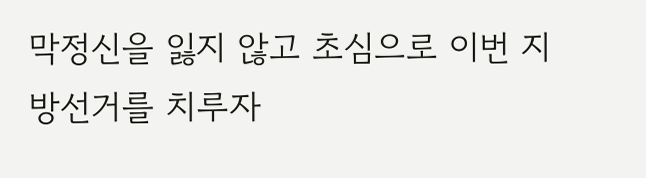막정신을 잃지 않고 초심으로 이번 지방선거를 치루자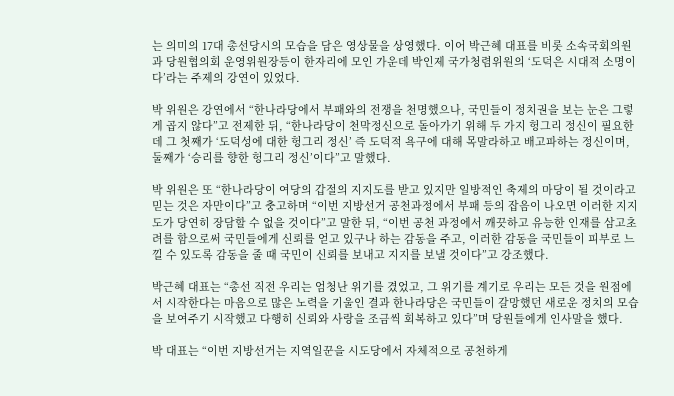는 의미의 17대 총선당시의 모습을 담은 영상물을 상영했다. 이어 박근혜 대표를 비롯 소속국회의원과 당원협의회 운영위원장등이 한자리에 모인 가운데 박인제 국가청렴위원의 ‘도덕은 시대적 소명이다’라는 주제의 강연이 있었다.

박 위원은 강연에서 “한나라당에서 부패와의 전쟁을 천명했으나, 국민들이 정치권을 보는 눈은 그렇게 곱지 않다”고 전제한 뒤, “한나라당이 천막정신으로 돌아가기 위해 두 가지 헝그리 정신이 필요한데 그 첫째가 ‘도덕성에 대한 헝그리 정신’ 즉 도덕적 욕구에 대해 목말라하고 배고파하는 정신이며, 둘째가 ‘승리를 향한 헝그리 정신’이다”고 말했다.

박 위원은 또 “한나라당이 여당의 갑절의 지지도를 받고 있지만 일방적인 축제의 마당이 될 것이라고 믿는 것은 자만이다”고 충고하며 “이번 지방선거 공천과정에서 부패 등의 잡음이 나오면 이러한 지지도가 당연히 장담할 수 없을 것이다”고 말한 뒤, “이번 공천 과정에서 깨끗하고 유능한 인재를 삼고초려를 함으로써 국민들에게 신뢰를 얻고 있구나 하는 감동을 주고, 이러한 감동을 국민들이 피부로 느낄 수 있도록 감동을 줄 때 국민이 신뢰를 보내고 지지를 보낼 것이다”고 강조했다.

박근혜 대표는 “총선 직전 우리는 엄청난 위기를 겼었고, 그 위기를 계기로 우리는 모든 것을 원점에서 시작한다는 마음으로 많은 노력을 기울인 결과 한나라당은 국민들이 갈망했던 새로운 정치의 모습을 보여주기 시작했고 다행히 신뢰와 사랑을 조금씩 회복하고 있다”며 당원들에게 인사말을 했다.

박 대표는 “이번 지방선거는 지역일꾼을 시도당에서 자체적으로 공천하게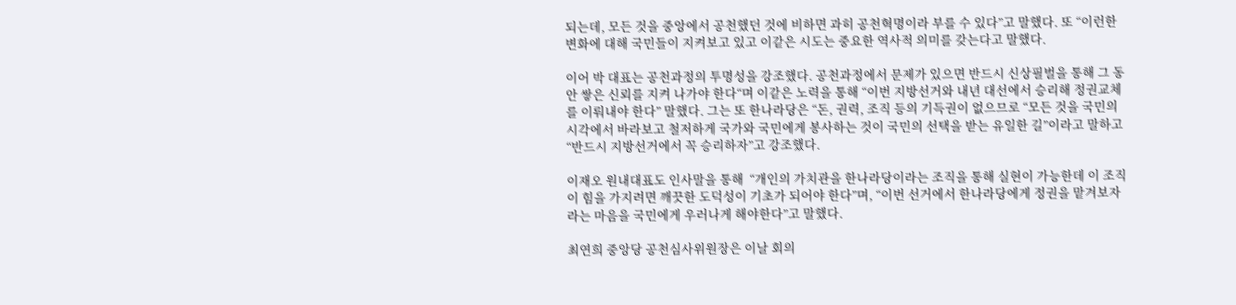되는데, 모든 것을 중앙에서 공천했던 것에 비하면 과히 공천혁명이라 부를 수 있다”고 말했다. 또 “이런한 변화에 대해 국민들이 지켜보고 있고 이같은 시도는 중요한 역사적 의미를 갖는다고 말했다.

이어 박 대표는 공천과정의 투명성을 강조했다. 공천과정에서 문제가 있으면 반드시 신상필벌을 통해 그 동안 쌓은 신뢰를 지켜 나가야 한다“며 이같은 노력을 통해 “이번 지방선거와 내년 대선에서 승리해 정권교체를 이뤄내야 한다” 말했다. 그는 또 한나라당은 “돈, 권력, 조직 등의 기득권이 없으므로 “모든 것을 국민의 시각에서 바라보고 철저하게 국가와 국민에게 봉사하는 것이 국민의 선택을 받는 유일한 길”이라고 말하고 “반드시 지방선거에서 꼭 승리하자”고 강조했다.

이재오 원내대표도 인사말을 통해  “개인의 가치관을 한나라당이라는 조직을 통해 실현이 가능한데 이 조직이 힘을 가지려면 깨끗한 도덕성이 기초가 되어야 한다”며, “이번 선거에서 한나라당에게 정권을 맡겨보자라는 마음을 국민에게 우러나게 해야한다”고 말했다.

최연희 중앙당 공천심사위원장은 이날 회의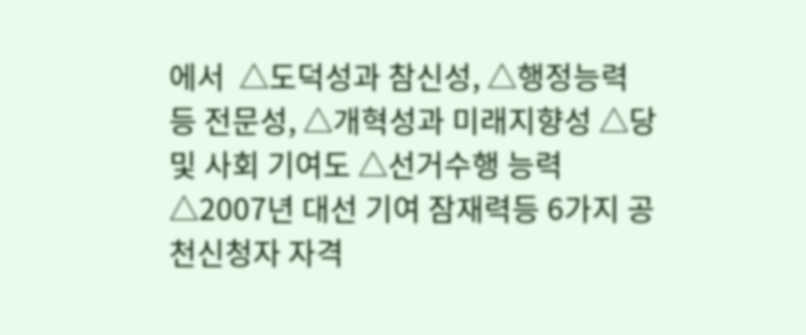에서  △도덕성과 참신성, △행정능력 등 전문성, △개혁성과 미래지향성 △당 및 사회 기여도 △선거수행 능력 △2007년 대선 기여 잠재력등 6가지 공천신청자 자격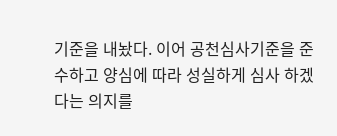기준을 내놨다. 이어 공천심사기준을 준수하고 양심에 따라 성실하게 심사 하겠다는 의지를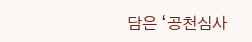담은 ‘공천심사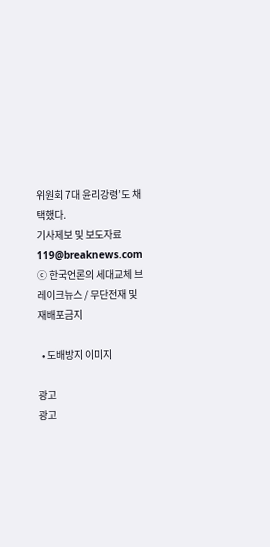위원회 7대 윤리강령’도 채택했다.
기사제보 및 보도자료 119@breaknews.com
ⓒ 한국언론의 세대교체 브레이크뉴스 / 무단전재 및 재배포금지

  • 도배방지 이미지

광고
광고